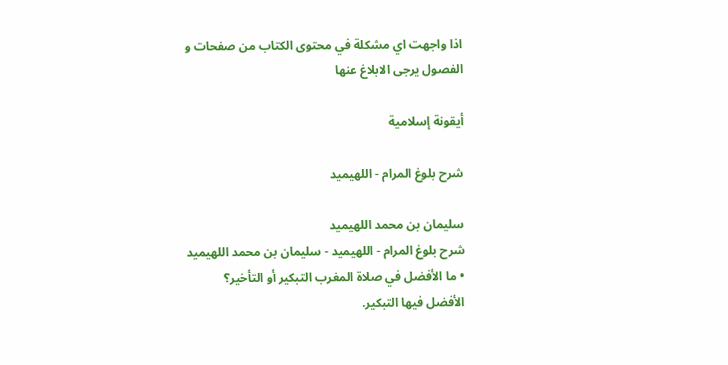اذا واجهت اي مشكلة في محتوى الكتاب من صفحات و الفصول يرجى الابلاغ عنها

أيقونة إسلامية

شرح بلوغ المرام - اللهيميد

سليمان بن محمد اللهيميد
شرح بلوغ المرام - اللهيميد - سليمان بن محمد اللهيميد
• ما الأفضل في صلاة المغرب التبكير أو التأخير؟
الأفضل فيها التبكير.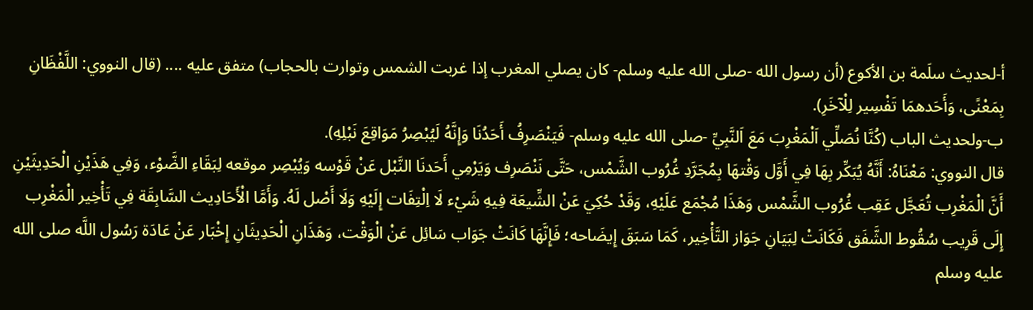أ-لحديث سلَمة بن الأكوع (أن رسول الله -صلى الله عليه وسلم- كان يصلي المغرب إذا غربت الشمس وتوارت بالحجاب) متفق عليه .... (قال النووي: اللَّفْظَانِ بِمَعْنًى، وَأَحَدهمَا تَفْسِير لِلْآخَرِ).
ب-ولحديث الباب (كُنَّا نُصَلِّي اَلْمَغْرِبَ مَعَ اَلنَّبِيِّ -صلى الله عليه وسلم- فَيَنْصَرِفُ أَحَدُنَا وَإِنَّهُ لَيُبْصِرُ مَوَاقِعَ نَبْلِهِ).
قال النووي: مَعْنَاهُ: أَنَّهُ يُبَكِّر بِهَا فِي أَوَّل وَقْتهَا بِمُجَرَّدِ غُرُوب الشَّمْس، حَتَّى نَنْصَرِف وَيَرْمِي أَحَدنَا النَّبْل عَنْ قَوْسه وَيُبْصِر موقعه لِبَقَاءِ الضَّوْء، وَفِي هَذَيْنِ الْحَدِيثَيْنِ أَنَّ الْمَغْرِب تُعَجَّل عَقِب غُرُوب الشَّمْس وَهَذَا مُجْمَع عَلَيْهِ، وَقَدْ حُكِيَ عَنْ الشِّيعَة فِيهِ شَيْء لَا اِلْتِفَات إِلَيْهِ وَلَا أَصْل لَهُ. وَأَمَّا الْأَحَادِيث السَّابِقَة فِي تَأْخِير الْمَغْرِب إِلَى قَرِيب سُقُوط الشَّفَق فَكَانَتْ لِبَيَانِ جَوَاز التَّأْخِير، كَمَا سَبَقَ إِيضَاحه؛ فَإِنَّهَا كَانَتْ جَوَاب سَائِل عَنْ الْوَقْت، وَهَذَانِ الْحَدِيثَانِ إِخْبَار عَنْ عَادَة رَسُول اللَّه صلى الله عليه وسلم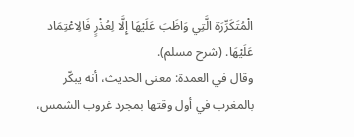الْمُتَكَرِّرَة الَّتِي وَاظَبَ عَلَيْهَا إِلَّا لِعُذْرٍ فَالِاعْتِمَاد عَلَيْهَا. (شرح مسلم).
وقال في العمدة: معنى الحديث، أنه يبكّر بالمغرب في أول وقتها بمجرد غروب الشمس،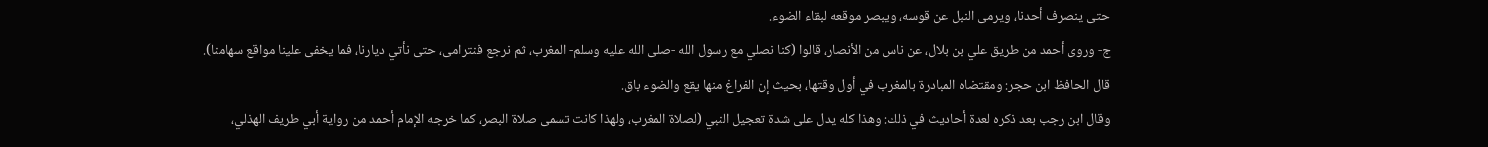حتى ينصرف أحدنا، ويرمى النبل عن قوسه، ويبصر موقعه لبقاء الضوء.
ج- وروى أحمد من طريق علي بن بلال، عن ناس من الأنصار، قالوا (كنا نصلي مع رسول الله -صلى الله عليه وسلم- المغرب، ثم نرجع فنترامى، حتى نأتي ديارنا، فما يخفى علينا مواقع سهامنا).
قال الحافظ ابن حجر: ومقتضاه المبادرة بالمغرب في أول وقتها، بحيث إن الفراغ منها يقع والضوء باق.
وقال ابن رجب بعد ذكره لعدة أحاديث في ذلك: وهذا كله يدل على شدة تعجيل النبي (لصلاة المغرب، ولهذا كانت تسمى صلاة البصر، كما خرجه الإمام أحمد من رواية أبي طريف الهذلي،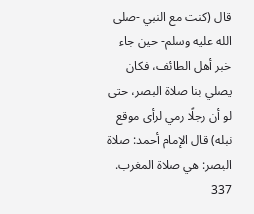قال (كنت مع النبي -صلى الله عليه وسلم- حين جاء خبر أهل الطائف، فكان يصلي بنا صلاة البصر، حتى لو أن رجلًا رمي لرأى موقع نبله) قال الإمام أحمد: صلاة البصر: هي صلاة المغرب.
337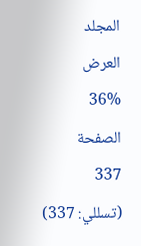المجلد
العرض
36%
الصفحة
337
(تسللي: 337)